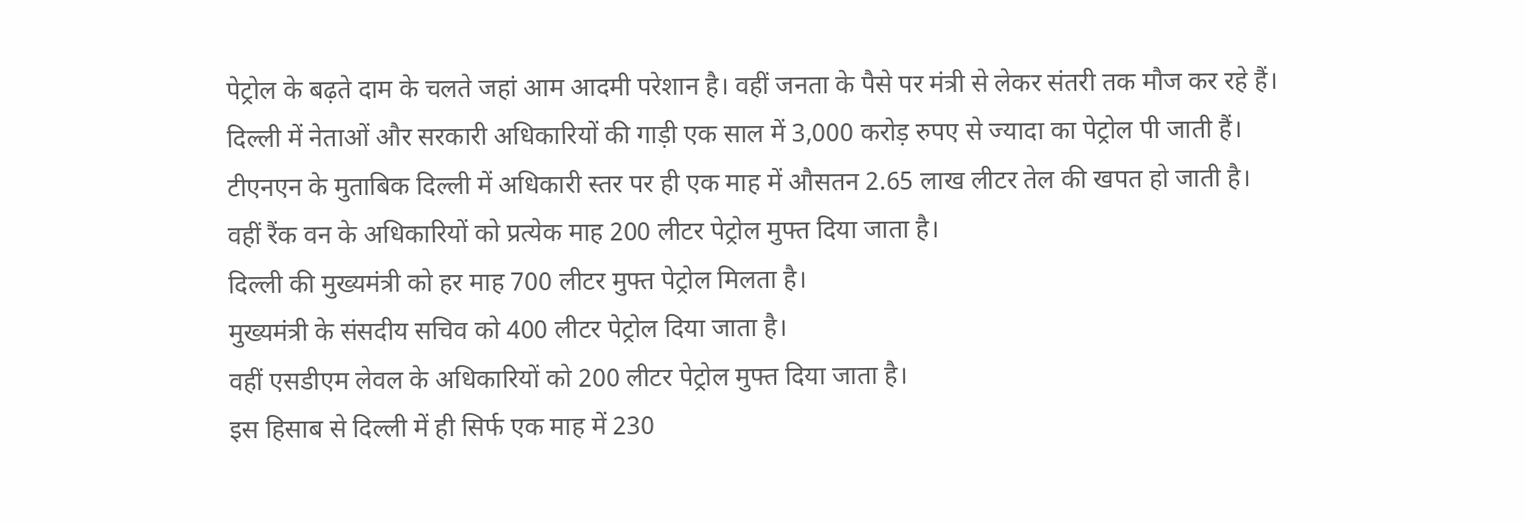पेट्रोल के बढ़ते दाम के चलते जहां आम आदमी परेशान है। वहीं जनता के पैसे पर मंत्री से लेकर संतरी तक मौज कर रहे हैं।
दिल्ली में नेताओं और सरकारी अधिकारियों की गाड़ी एक साल में 3,000 करोड़ रुपए से ज्यादा का पेट्रोल पी जाती हैं।
टीएनएन के मुताबिक दिल्ली में अधिकारी स्तर पर ही एक माह में औसतन 2.65 लाख लीटर तेल की खपत हो जाती है।
वहीं रैंक वन के अधिकारियों को प्रत्येक माह 200 लीटर पेट्रोल मुफ्त दिया जाता है।
दिल्ली की मुख्यमंत्री को हर माह 700 लीटर मुफ्त पेट्रोल मिलता है।
मुख्यमंत्री के संसदीय सचिव को 400 लीटर पेट्रोल दिया जाता है।
वहीं एसडीएम लेवल के अधिकारियों को 200 लीटर पेट्रोल मुफ्त दिया जाता है।
इस हिसाब से दिल्ली में ही सिर्फ एक माह में 230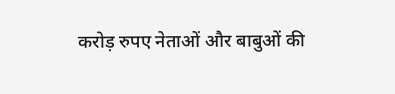करोड़ रुपए नेताओं और बाबुओं की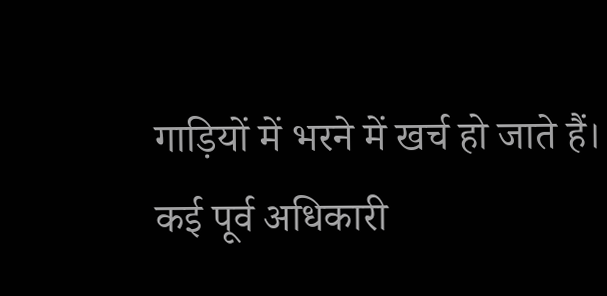गाड़ियों में भरने में खर्च हो जाते हैं।
कई पूर्व अधिकारी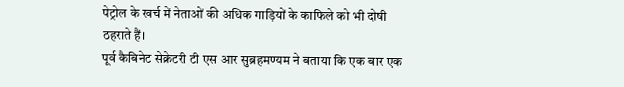पेट्रोल के खर्च में नेताओं की अधिक गाड़ियों के काफिले को भी दोषी ठहराते हैं।
पूर्व कैबिनेट सेक्रेटरी टी एस आर सुब्रहमण्यम ने बताया कि एक बार एक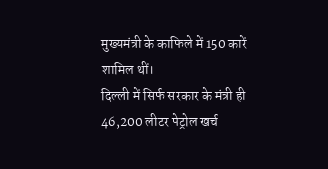मुख्यमंत्री के काफिले में 150 कारें शामिल थीं।
दिल्ली में सिर्फ सरकार के मंत्री ही 46,200 लीटर पेट्रोल खर्च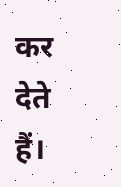कर देते हैं।